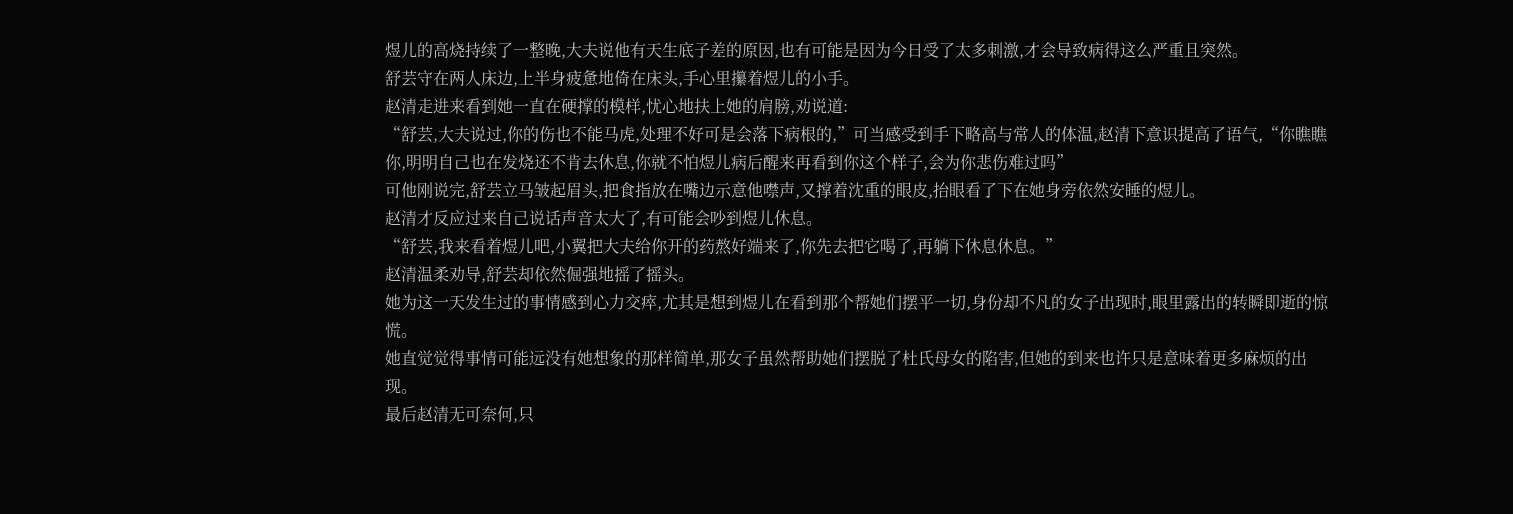煜儿的高烧持续了一整晚,大夫说他有天生底子差的原因,也有可能是因为今日受了太多刺激,才会导致病得这么严重且突然。
舒芸守在两人床边,上半身疲惫地倚在床头,手心里攥着煜儿的小手。
赵清走进来看到她一直在硬撑的模样,忧心地扶上她的肩膀,劝说道:
“舒芸,大夫说过,你的伤也不能马虎,处理不好可是会落下病根的,”可当感受到手下略高与常人的体温,赵清下意识提高了语气,“你瞧瞧你,明明自己也在发烧还不肯去休息,你就不怕煜儿病后醒来再看到你这个样子,会为你悲伤难过吗”
可他刚说完,舒芸立马皱起眉头,把食指放在嘴边示意他噤声,又撑着沈重的眼皮,抬眼看了下在她身旁依然安睡的煜儿。
赵清才反应过来自己说话声音太大了,有可能会吵到煜儿休息。
“舒芸,我来看着煜儿吧,小翼把大夫给你开的药熬好端来了,你先去把它喝了,再躺下休息休息。”
赵清温柔劝导,舒芸却依然倔强地摇了摇头。
她为这一天发生过的事情感到心力交瘁,尤其是想到煜儿在看到那个帮她们摆平一切,身份却不凡的女子出现时,眼里露出的转瞬即逝的惊慌。
她直觉觉得事情可能远没有她想象的那样简单,那女子虽然帮助她们摆脱了杜氏母女的陷害,但她的到来也许只是意味着更多麻烦的出现。
最后赵清无可奈何,只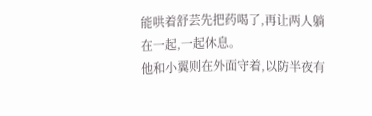能哄着舒芸先把药喝了,再让两人躺在一起,一起休息。
他和小翼则在外面守着,以防半夜有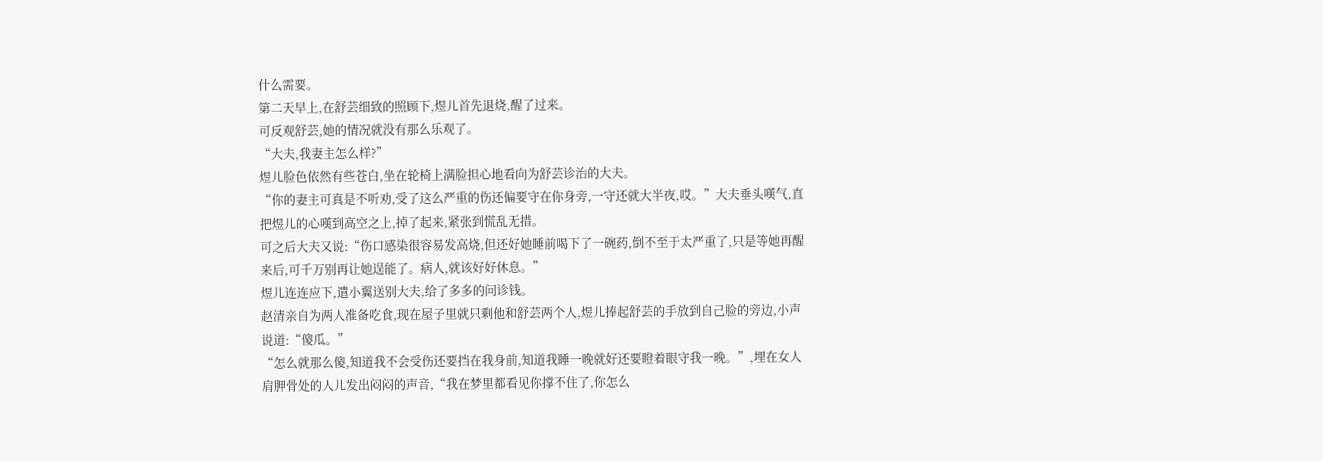什么需要。
第二天早上,在舒芸细致的照顾下,煜儿首先退烧,醒了过来。
可反观舒芸,她的情况就没有那么乐观了。
“大夫,我妻主怎么样?”
煜儿脸色依然有些苍白,坐在轮椅上满脸担心地看向为舒芸诊治的大夫。
“你的妻主可真是不听劝,受了这么严重的伤还偏要守在你身旁,一守还就大半夜,哎。”大夫垂头嘆气,直把煜儿的心嘆到高空之上,掉了起来,紧张到慌乱无措。
可之后大夫又说:“伤口感染很容易发高烧,但还好她睡前喝下了一碗药,倒不至于太严重了,只是等她再醒来后,可千万别再让她逞能了。病人,就该好好休息。”
煜儿连连应下,遣小翼送别大夫,给了多多的问诊钱。
赵清亲自为两人准备吃食,现在屋子里就只剩他和舒芸两个人,煜儿捧起舒芸的手放到自己脸的旁边,小声说道:“傻瓜。”
“怎么就那么傻,知道我不会受伤还要挡在我身前,知道我睡一晚就好还要瞪着眼守我一晚。”,埋在女人肩胛骨处的人儿发出闷闷的声音,“我在梦里都看见你撑不住了,你怎么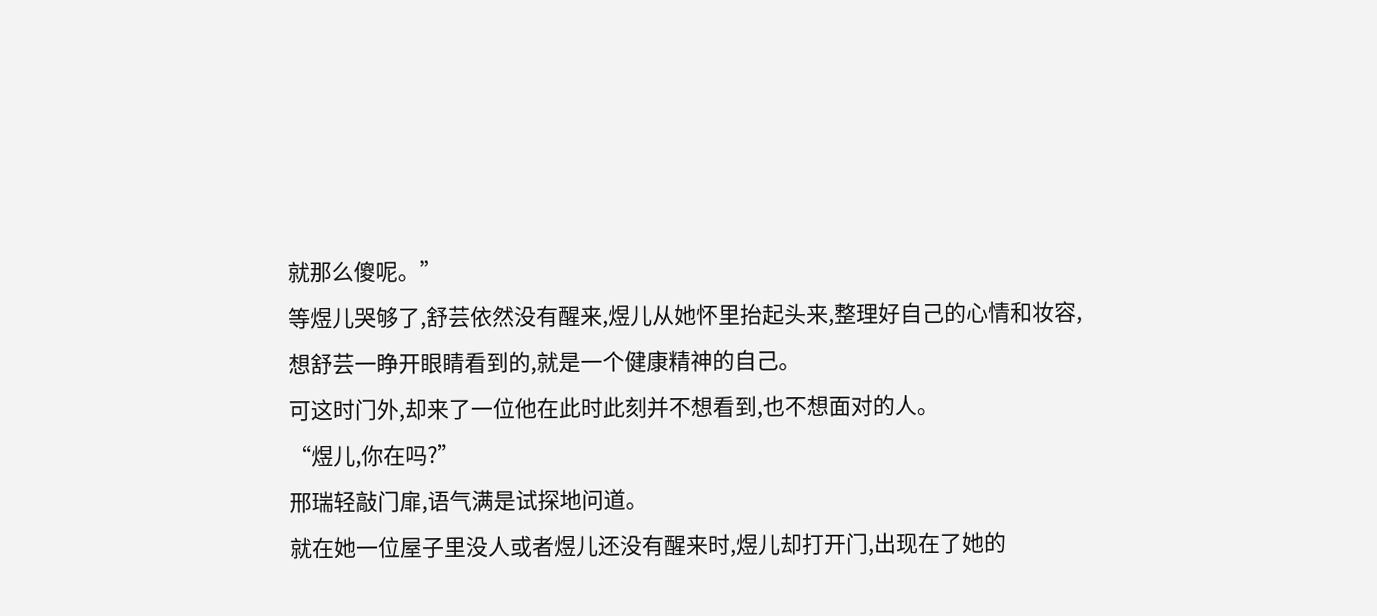就那么傻呢。”
等煜儿哭够了,舒芸依然没有醒来,煜儿从她怀里抬起头来,整理好自己的心情和妆容,想舒芸一睁开眼睛看到的,就是一个健康精神的自己。
可这时门外,却来了一位他在此时此刻并不想看到,也不想面对的人。
“煜儿,你在吗?”
邢瑞轻敲门扉,语气满是试探地问道。
就在她一位屋子里没人或者煜儿还没有醒来时,煜儿却打开门,出现在了她的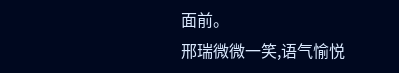面前。
邢瑞微微一笑,语气愉悦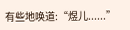有些地唤道:“煜儿......”